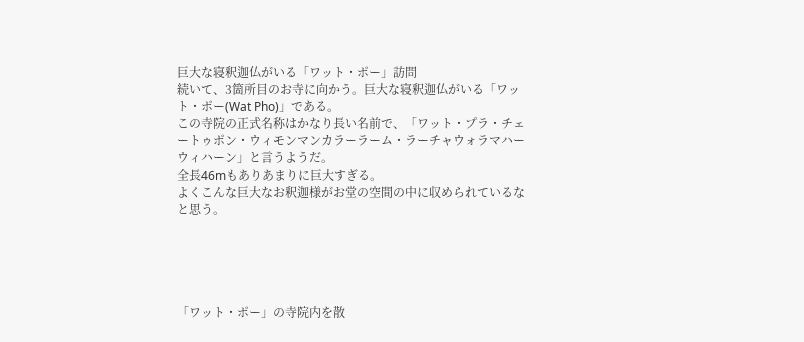巨大な寝釈迦仏がいる「ワット・ポー」訪問
続いて、3箇所目のお寺に向かう。巨大な寝釈迦仏がいる「ワット・ポー(Wat Pho)」である。
この寺院の正式名称はかなり長い名前で、「ワット・プラ・チェートゥポン・ウィモンマンカラーラーム・ラーチャウォラマハーウィハーン」と言うようだ。
全長46mもありあまりに巨大すぎる。
よくこんな巨大なお釈迦様がお堂の空間の中に収められているなと思う。





「ワット・ポー」の寺院内を散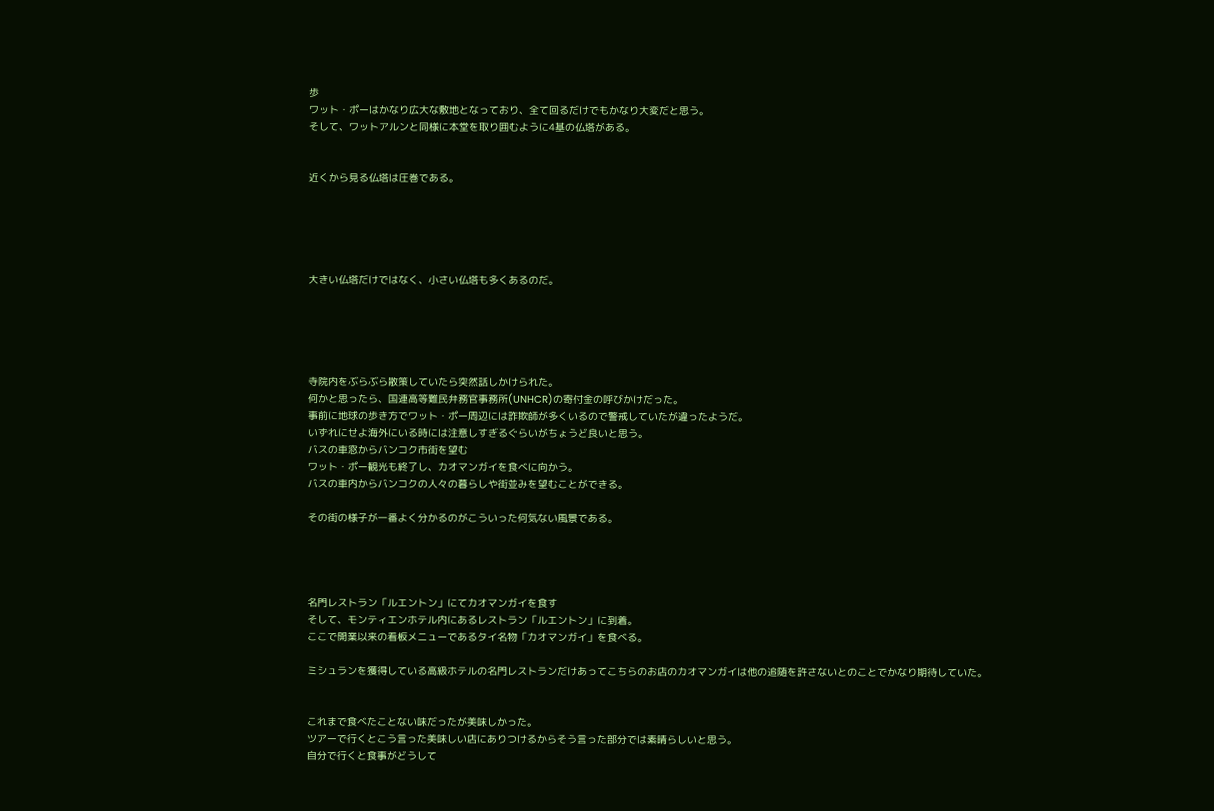歩
ワット・ポーはかなり広大な敷地となっており、全て回るだけでもかなり大変だと思う。
そして、ワットアルンと同様に本堂を取り囲むように4基の仏塔がある。


近くから見る仏塔は圧巻である。





大きい仏塔だけではなく、小さい仏塔も多くあるのだ。





寺院内をぶらぶら散策していたら突然話しかけられた。
何かと思ったら、国連高等難民弁務官事務所(UNHCR)の寄付金の呼びかけだった。
事前に地球の歩き方でワット・ポー周辺には詐欺師が多くいるので警戒していたが違ったようだ。
いずれにせよ海外にいる時には注意しすぎるぐらいがちょうど良いと思う。
バスの車窓からバンコク市街を望む
ワット・ポー観光も終了し、カオマンガイを食べに向かう。
バスの車内からバンコクの人々の暮らしや街並みを望むことができる。

その街の様子が一番よく分かるのがこういった何気ない風景である。




名門レストラン「ルエントン」にてカオマンガイを食す
そして、モンティエンホテル内にあるレストラン「ルエントン」に到着。
ここで開業以来の看板メニューであるタイ名物「カオマンガイ」を食べる。

ミシュランを獲得している高級ホテルの名門レストランだけあってこちらのお店のカオマンガイは他の追随を許さないとのことでかなり期待していた。


これまで食べたことない味だったが美味しかった。
ツアーで行くとこう言った美味しい店にありつけるからそう言った部分では素晴らしいと思う。
自分で行くと食事がどうして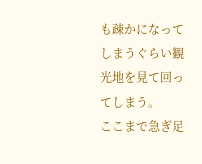も疎かになってしまうぐらい観光地を見て回ってしまう。
ここまで急ぎ足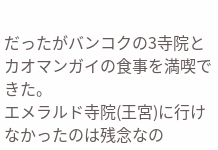だったがバンコクの3寺院とカオマンガイの食事を満喫できた。
エメラルド寺院(王宮)に行けなかったのは残念なの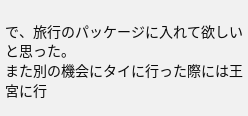で、旅行のパッケージに入れて欲しいと思った。
また別の機会にタイに行った際には王宮に行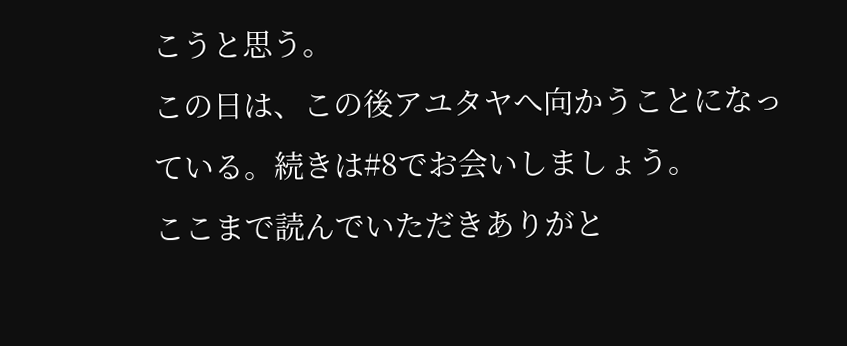こうと思う。
この日は、この後アユタヤへ向かうことになっている。続きは#8でお会いしましょう。
ここまで読んでいただきありがと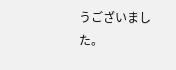うございました。